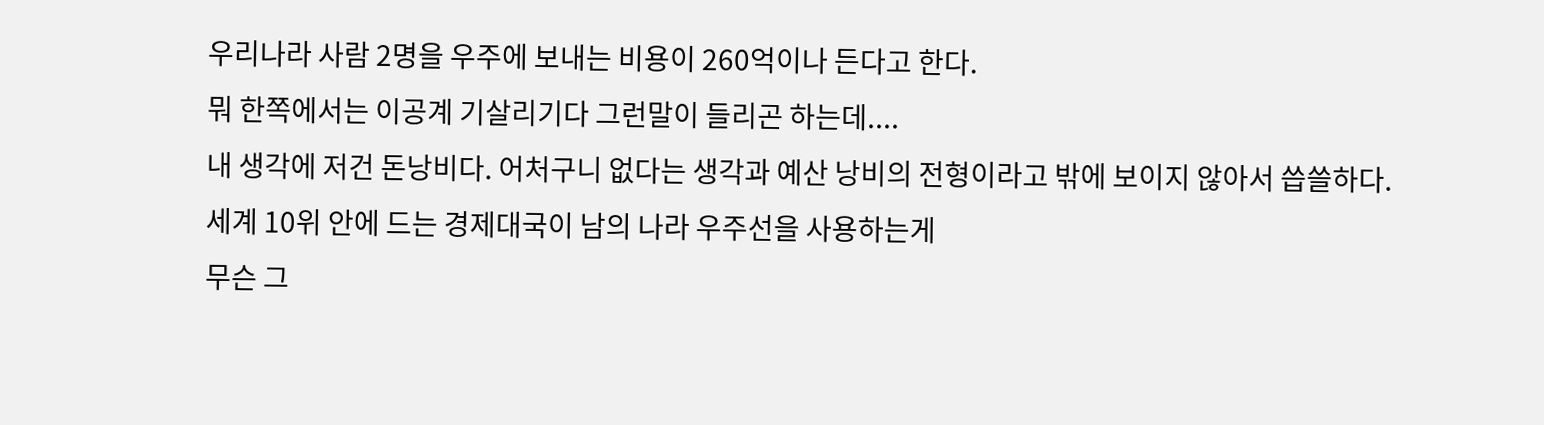우리나라 사람 2명을 우주에 보내는 비용이 260억이나 든다고 한다.
뭐 한쪽에서는 이공계 기살리기다 그런말이 들리곤 하는데....
내 생각에 저건 돈낭비다. 어처구니 없다는 생각과 예산 낭비의 전형이라고 밖에 보이지 않아서 씁쓸하다.
세계 10위 안에 드는 경제대국이 남의 나라 우주선을 사용하는게
무슨 그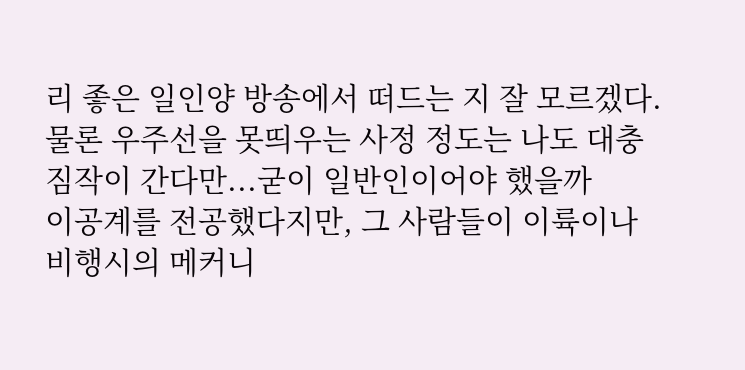리 좋은 일인양 방송에서 떠드는 지 잘 모르겠다.
물론 우주선을 못띄우는 사정 정도는 나도 대충 짐작이 간다만...굳이 일반인이어야 했을까
이공계를 전공했다지만, 그 사람들이 이륙이나 비행시의 메커니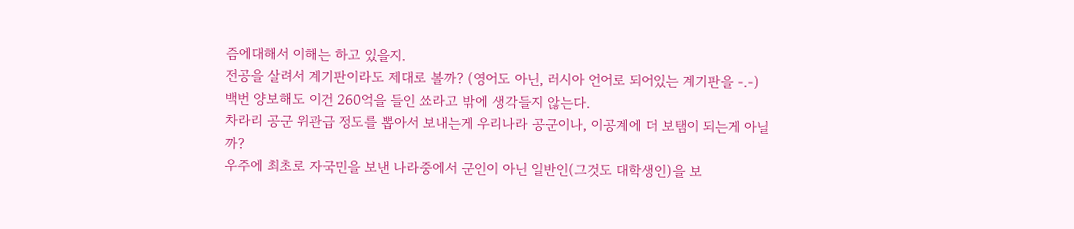즘에대해서 이해는 하고 있을지.
전공을 살려서 계기판이라도 제대로 볼까? (영어도 아닌, 러시아 언어로 되어있는 계기판을 -.-)
백번 양보해도 이건 260억을 들인 쑈라고 밖에 생각들지 않는다.
차라리 공군 위관급 정도를 뽑아서 보내는게 우리나라 공군이나, 이공계에 더 보탬이 되는게 아닐까?
우주에 최초로 자국민을 보낸 나라중에서 군인이 아닌 일반인(그것도 대학생인)을 보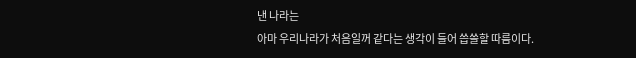낸 나라는
아마 우리나라가 처음일꺼 같다는 생각이 들어 씁쓸할 따름이다.